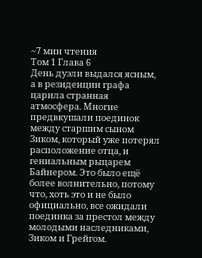~7 мин чтения
Том 1 Глава 6
День дуэли выдался ясным, а в резиденции графа царила странная атмосфера. Многие предвкушали поединок между старшим сыном Зиком, который уже потерял расположение отца, и гениальным рыцарем Байнером. Это было ещё более волнительно, потому что, хоть это и не было официально, все ожидали поединка за престол между молодыми наследниками, Зиком и Грейгом.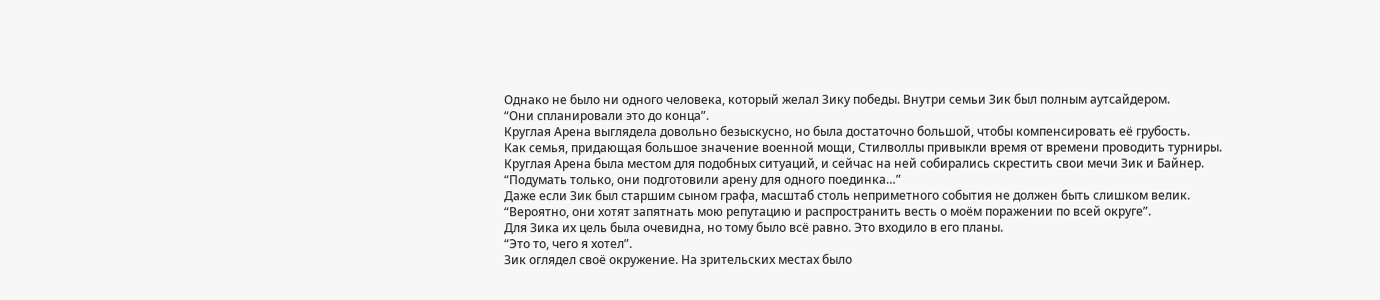Однако не было ни одного человека, который желал Зику победы. Внутри семьи Зик был полным аутсайдером.
“Они спланировали это до конца”.
Круглая Арена выглядела довольно безыскусно, но была достаточно большой, чтобы компенсировать её грубость.
Как семья, придающая большое значение военной мощи, Стилволлы привыкли время от времени проводить турниры. Круглая Арена была местом для подобных ситуаций, и сейчас на ней собирались скрестить свои мечи Зик и Байнер.
“Подумать только, они подготовили арену для одного поединка…”
Даже если Зик был старшим сыном графа, масштаб столь неприметного события не должен быть слишком велик.
“Вероятно, они хотят запятнать мою репутацию и распространить весть о моём поражении по всей округе”.
Для Зика их цель была очевидна, но тому было всё равно. Это входило в его планы.
“Это то, чего я хотел”.
Зик оглядел своё окружение. На зрительских местах было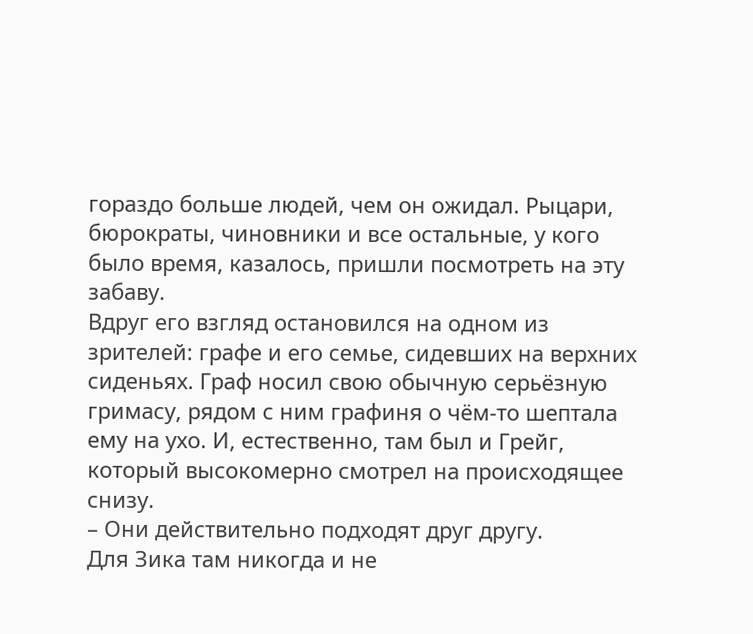гораздо больше людей, чем он ожидал. Рыцари, бюрократы, чиновники и все остальные, у кого было время, казалось, пришли посмотреть на эту забаву.
Вдруг его взгляд остановился на одном из зрителей: графе и его семье, сидевших на верхних сиденьях. Граф носил свою обычную серьёзную гримасу, рядом с ним графиня о чём-то шептала ему на ухо. И, естественно, там был и Грейг, который высокомерно смотрел на происходящее снизу.
– Они действительно подходят друг другу.
Для Зика там никогда и не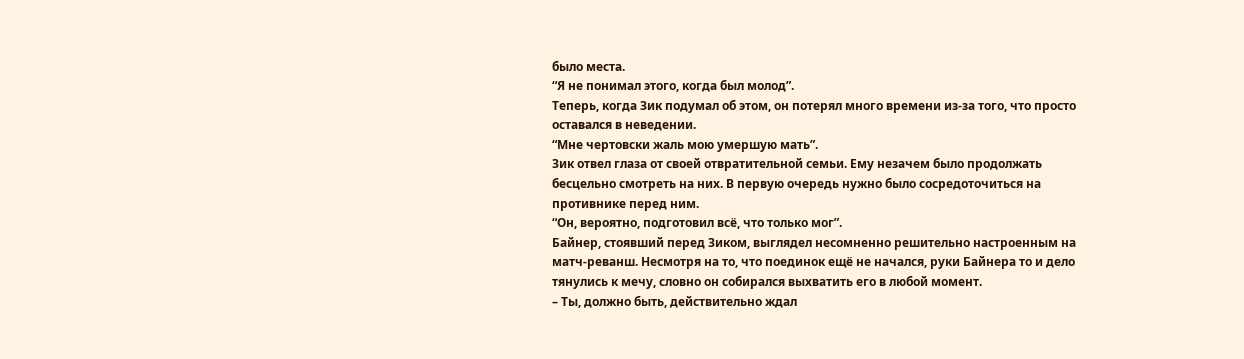было места.
“Я не понимал этого, когда был молод”.
Теперь, когда Зик подумал об этом, он потерял много времени из-за того, что просто оставался в неведении.
“Мне чертовски жаль мою умершую мать”.
Зик отвел глаза от своей отвратительной семьи. Ему незачем было продолжать бесцельно смотреть на них. В первую очередь нужно было сосредоточиться на противнике перед ним.
“Он, вероятно, подготовил всё, что только мог”.
Байнер, стоявший перед Зиком, выглядел несомненно решительно настроенным на матч-реванш. Несмотря на то, что поединок ещё не начался, руки Байнера то и дело тянулись к мечу, словно он собирался выхватить его в любой момент.
– Ты, должно быть, действительно ждал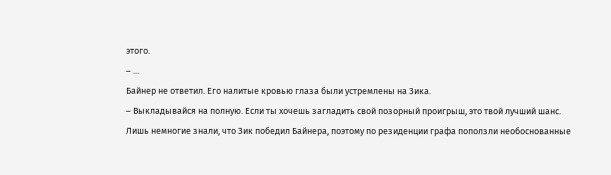этого.
– ...
Байнер не ответил. Его налитые кровью глаза были устремлены на Зика.
– Выкладывайся на полную. Если ты хочешь загладить свой позорный проигрыш, это твой лучший шанс.
Лишь немногие знали, что Зик победил Байнера, поэтому по резиденции графа поползли необоснованные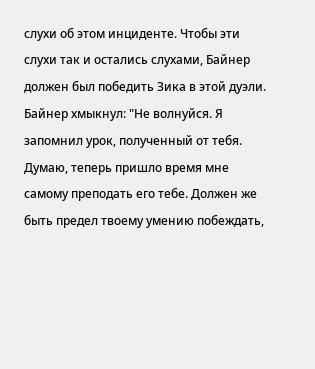слухи об этом инциденте. Чтобы эти слухи так и остались слухами, Байнер должен был победить Зика в этой дуэли.
Байнер хмыкнул: "Не волнуйся. Я запомнил урок, полученный от тебя. Думаю, теперь пришло время мне самому преподать его тебе. Должен же быть предел твоему умению побеждать,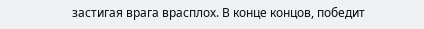застигая врага врасплох. В конце концов, победит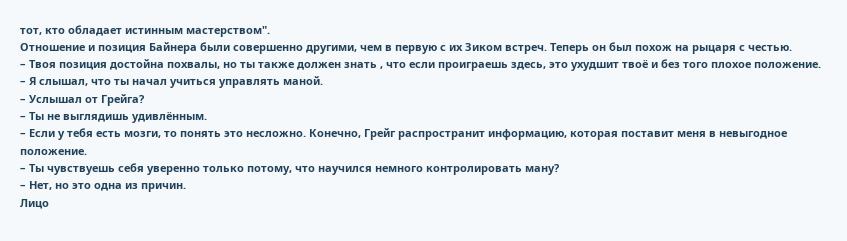тот, кто обладает истинным мастерством".
Отношение и позиция Байнера были совершенно другими, чем в первую с их Зиком встреч. Теперь он был похож на рыцаря с честью.
– Твоя позиция достойна похвалы, но ты также должен знать , что если проиграешь здесь, это ухудшит твоё и без того плохое положение.
– Я слышал, что ты начал учиться управлять маной.
– Услышал от Грейга?
– Ты не выглядишь удивлённым.
– Если у тебя есть мозги, то понять это несложно. Конечно, Грейг распространит информацию, которая поставит меня в невыгодное положение.
– Ты чувствуешь себя уверенно только потому, что научился немного контролировать ману?
– Нет, но это одна из причин.
Лицо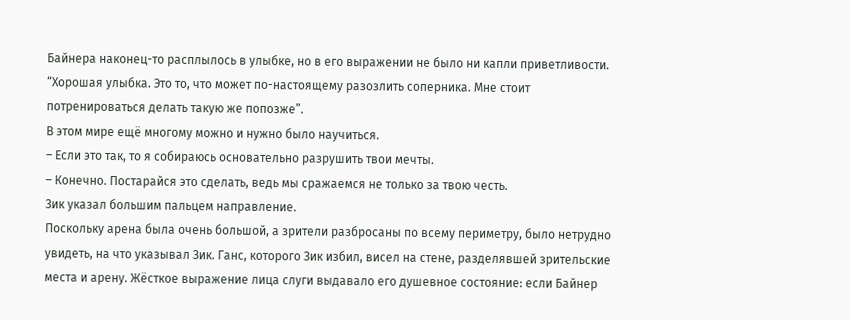Байнера наконец-то расплылось в улыбке, но в его выражении не было ни капли приветливости.
“Хорошая улыбка. Это то, что может по-настоящему разозлить соперника. Мне стоит потренироваться делать такую же попозже”.
В этом мире ещё многому можно и нужно было научиться.
– Если это так, то я собираюсь основательно разрушить твои мечты.
– Конечно. Постарайся это сделать, ведь мы сражаемся не только за твою честь.
Зик указал большим пальцем направление.
Поскольку арена была очень большой, а зрители разбросаны по всему периметру, было нетрудно увидеть, на что указывал Зик. Ганс, которого Зик избил, висел на стене, разделявшей зрительские места и арену. Жёсткое выражение лица слуги выдавало его душевное состояние: если Байнер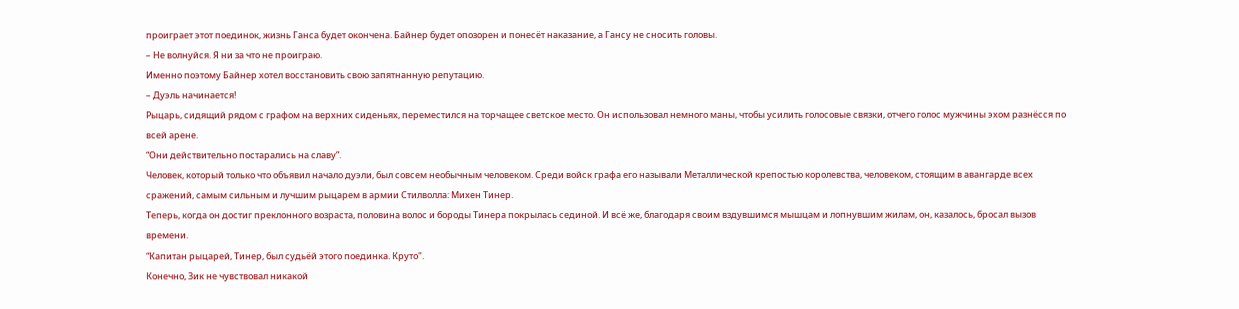проиграет этот поединок, жизнь Ганса будет окончена. Байнер будет опозорен и понесёт наказание, а Гансу не сносить головы.
– Не волнуйся. Я ни за что не проиграю.
Именно поэтому Байнер хотел восстановить свою запятнанную репутацию.
– Дуэль начинается!
Рыцарь, сидящий рядом с графом на верхних сиденьях, переместился на торчащее светское место. Он использовал немного маны, чтобы усилить голосовые связки, отчего голос мужчины эхом разнёсся по всей арене.
“Они действительно постарались на славу”.
Человек, который только что объявил начало дуэли, был совсем необычным человеком. Среди войск графа его называли Металлической крепостью королевства, человеком, стоящим в авангарде всех сражений, самым сильным и лучшим рыцарем в армии Стилволла: Михен Тинер.
Теперь, когда он достиг преклонного возраста, половина волос и бороды Тинера покрылась сединой. И всё же, благодаря своим вздувшимся мышцам и лопнувшим жилам, он, казалось, бросал вызов времени.
“Капитан рыцарей, Тинер, был судьёй этого поединка. Круто".
Конечно, Зик не чувствовал никакой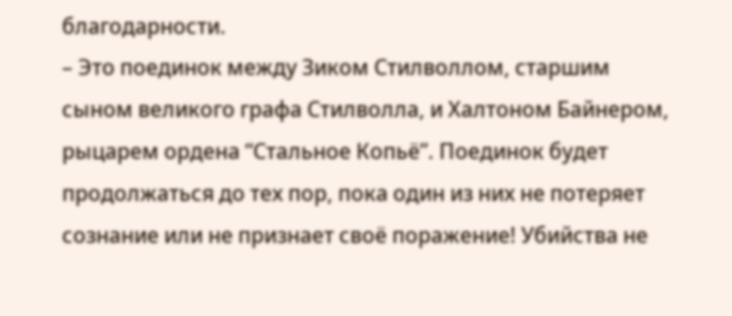благодарности.
– Это поединок между Зиком Стилволлом, старшим сыном великого графа Стилволла, и Халтоном Байнером, рыцарем ордена “Стальное Копьё”. Поединок будет продолжаться до тех пор, пока один из них не потеряет сознание или не признает своё поражение! Убийства не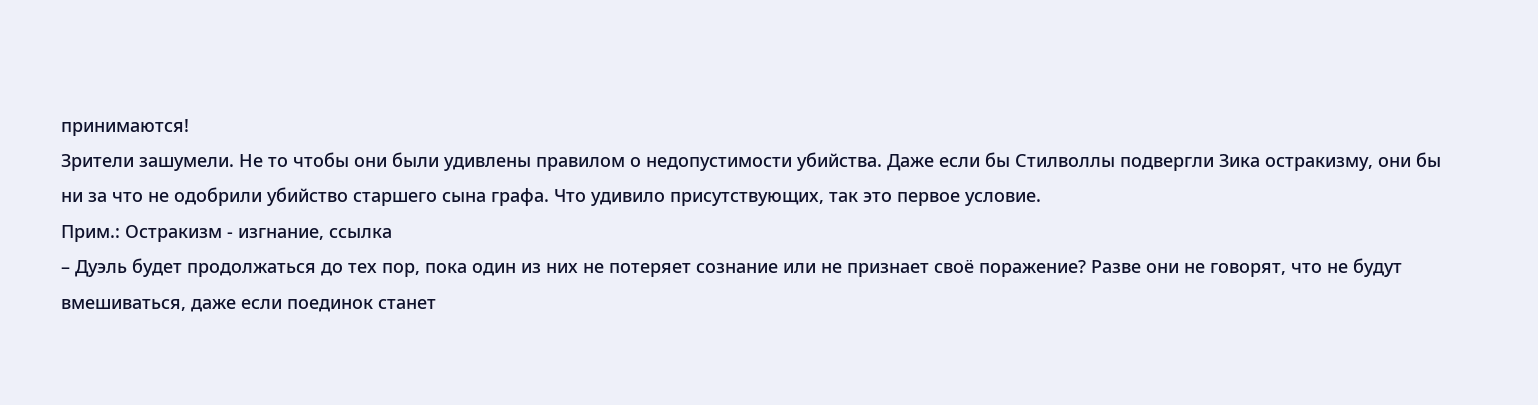принимаются!
Зрители зашумели. Не то чтобы они были удивлены правилом о недопустимости убийства. Даже если бы Стилволлы подвергли Зика остракизму, они бы ни за что не одобрили убийство старшего сына графа. Что удивило присутствующих, так это первое условие.
Прим.: Остракизм - изгнание, ссылка
– Дуэль будет продолжаться до тех пор, пока один из них не потеряет сознание или не признает своё поражение? Разве они не говорят, что не будут вмешиваться, даже если поединок станет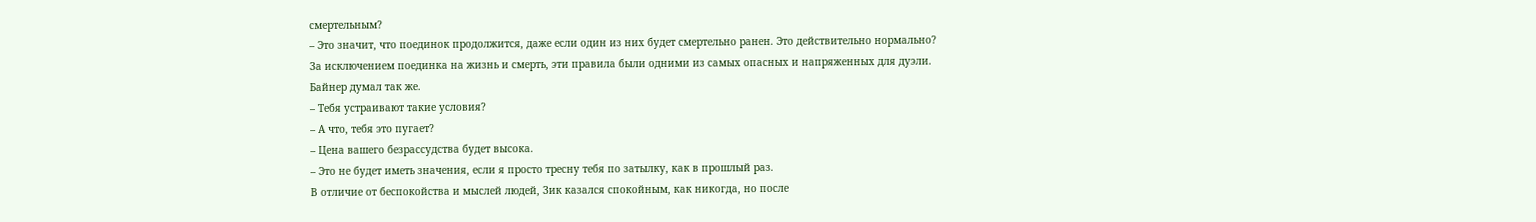смертельным?
– Это значит, что поединок продолжится, даже если один из них будет смертельно ранен. Это действительно нормально?
За исключением поединка на жизнь и смерть, эти правила были одними из самых опасных и напряженных для дуэли.
Байнер думал так же.
– Тебя устраивают такие условия?
– А что, тебя это пугает?
– Цена вашего безрассудства будет высока.
– Это не будет иметь значения, если я просто тресну тебя по затылку, как в прошлый раз.
В отличие от беспокойства и мыслей людей, Зик казался спокойным, как никогда, но после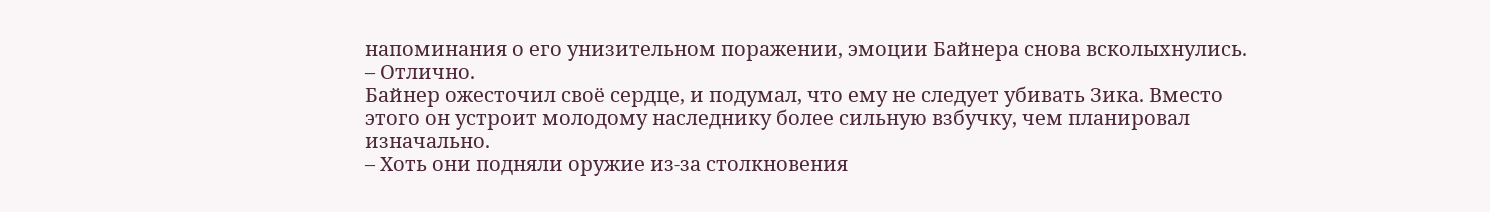напоминания о его унизительном поражении, эмоции Байнера снова всколыхнулись.
– Отлично.
Байнер ожесточил своё сердце, и подумал, что ему не следует убивать Зика. Вместо этого он устроит молодому наследнику более сильную взбучку, чем планировал изначально.
– Хоть они подняли оружие из-за столкновения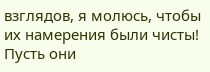взглядов, я молюсь, чтобы их намерения были чисты! Пусть они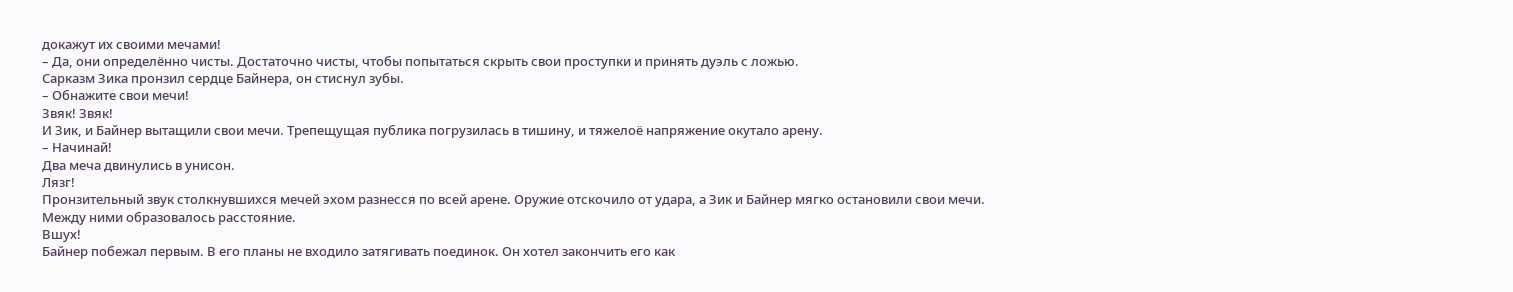докажут их своими мечами!
– Да, они определённо чисты. Достаточно чисты, чтобы попытаться скрыть свои проступки и принять дуэль с ложью.
Сарказм Зика пронзил сердце Байнера, он стиснул зубы.
– Обнажите свои мечи!
Звяк! Звяк!
И Зик, и Байнер вытащили свои мечи. Трепещущая публика погрузилась в тишину, и тяжелоё напряжение окутало арену.
– Начинай!
Два меча двинулись в унисон.
Лязг!
Пронзительный звук столкнувшихся мечей эхом разнесся по всей арене. Оружие отскочило от удара, а Зик и Байнер мягко остановили свои мечи.
Между ними образовалось расстояние.
Вшух!
Байнер побежал первым. В его планы не входило затягивать поединок. Он хотел закончить его как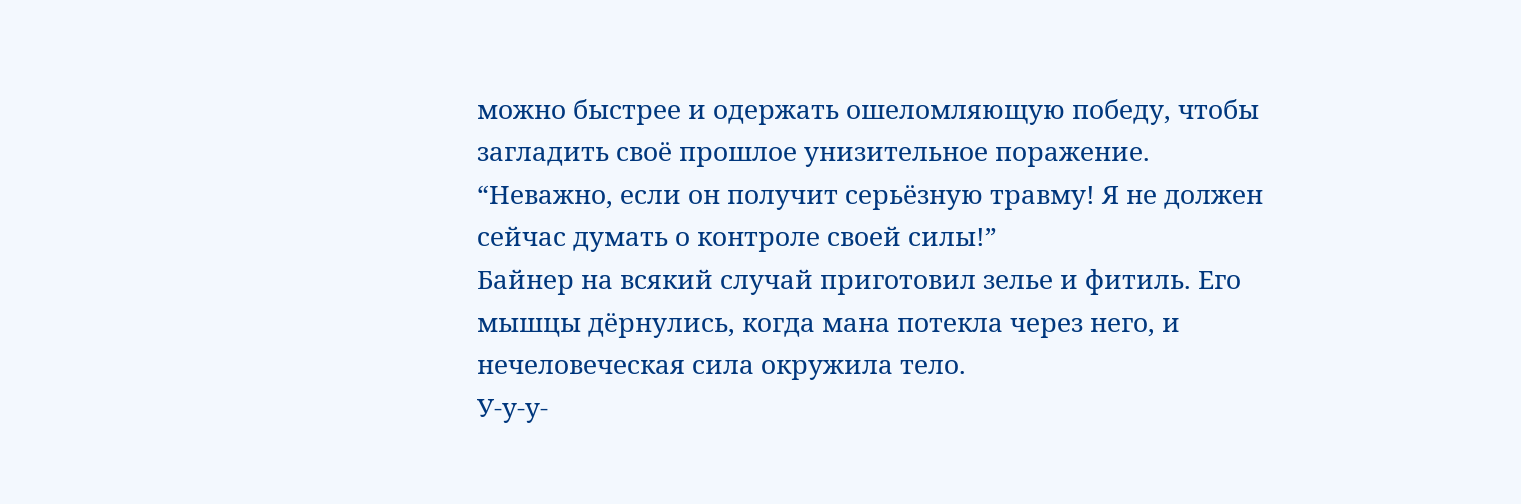можно быстрее и одержать ошеломляющую победу, чтобы загладить своё прошлое унизительное поражение.
“Неважно, если он получит серьёзную травму! Я не должен сейчас думать о контроле своей силы!”
Байнер на всякий случай приготовил зелье и фитиль. Его мышцы дёрнулись, когда мана потекла через него, и нечеловеческая сила окружила тело.
У-у-у-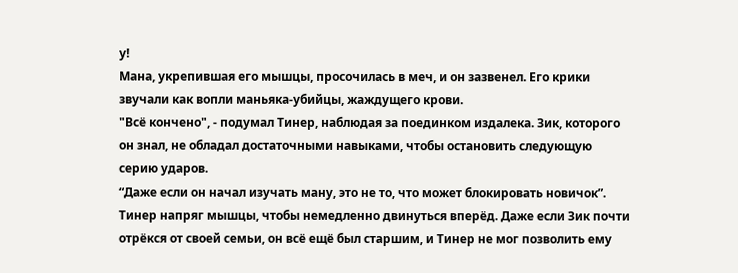у!
Мана, укрепившая его мышцы, просочилась в меч, и он зазвенел. Его крики звучали как вопли маньяка-убийцы, жаждущего крови.
"Всё кончено", - подумал Тинер, наблюдая за поединком издалека. Зик, которого он знал, не обладал достаточными навыками, чтобы остановить следующую серию ударов.
“Даже если он начал изучать ману, это не то, что может блокировать новичок”.
Тинер напряг мышцы, чтобы немедленно двинуться вперёд. Даже если Зик почти отрёкся от своей семьи, он всё ещё был старшим, и Тинер не мог позволить ему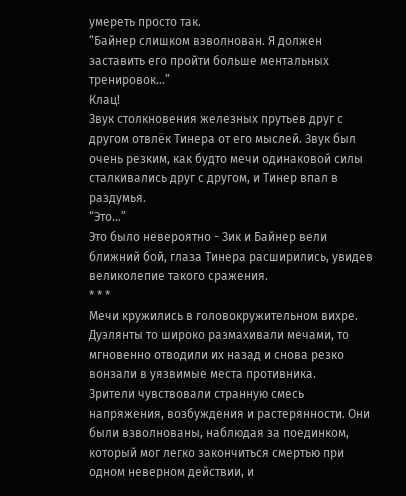умереть просто так.
“Байнер слишком взволнован. Я должен заставить его пройти больше ментальных тренировок…”
Клац!
Звук столкновения железных прутьев друг с другом отвлёк Тинера от его мыслей. Звук был очень резким, как будто мечи одинаковой силы сталкивались друг с другом, и Тинер впал в раздумья.
“Это…”
Это было невероятно - Зик и Байнер вели ближний бой, глаза Тинера расширились, увидев великолепие такого сражения.
* * *
Мечи кружились в головокружительном вихре. Дуэлянты то широко размахивали мечами, то мгновенно отводили их назад и снова резко вонзали в уязвимые места противника.
Зрители чувствовали странную смесь напряжения, возбуждения и растерянности. Они были взволнованы, наблюдая за поединком, который мог легко закончиться смертью при одном неверном действии, и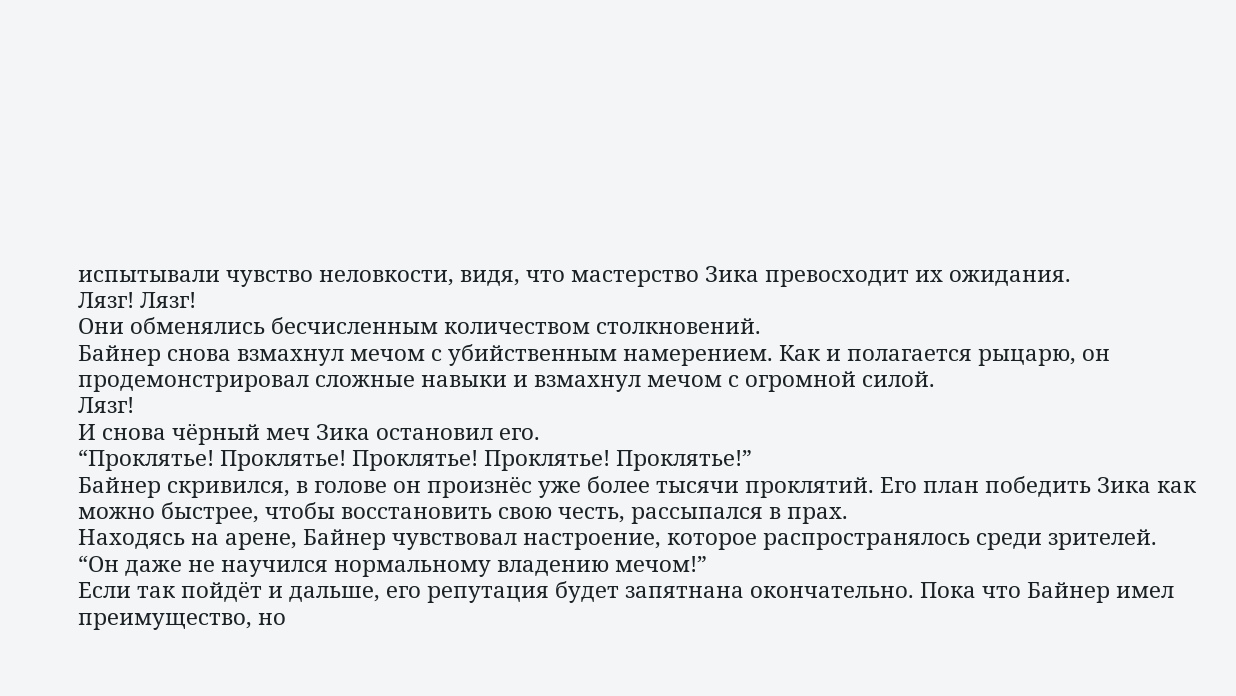испытывали чувство неловкости, видя, что мастерство Зика превосходит их ожидания.
Лязг! Лязг!
Они обменялись бесчисленным количеством столкновений.
Байнер снова взмахнул мечом с убийственным намерением. Как и полагается рыцарю, он продемонстрировал сложные навыки и взмахнул мечом с огромной силой.
Лязг!
И снова чёрный меч Зика остановил его.
“Проклятье! Проклятье! Проклятье! Проклятье! Проклятье!”
Байнер скривился, в голове он произнёс уже более тысячи проклятий. Его план победить Зика как можно быстрее, чтобы восстановить свою честь, рассыпался в прах.
Находясь на арене, Байнер чувствовал настроение, которое распространялось среди зрителей.
“Он даже не научился нормальному владению мечом!”
Если так пойдёт и дальше, его репутация будет запятнана окончательно. Пока что Байнер имел преимущество, но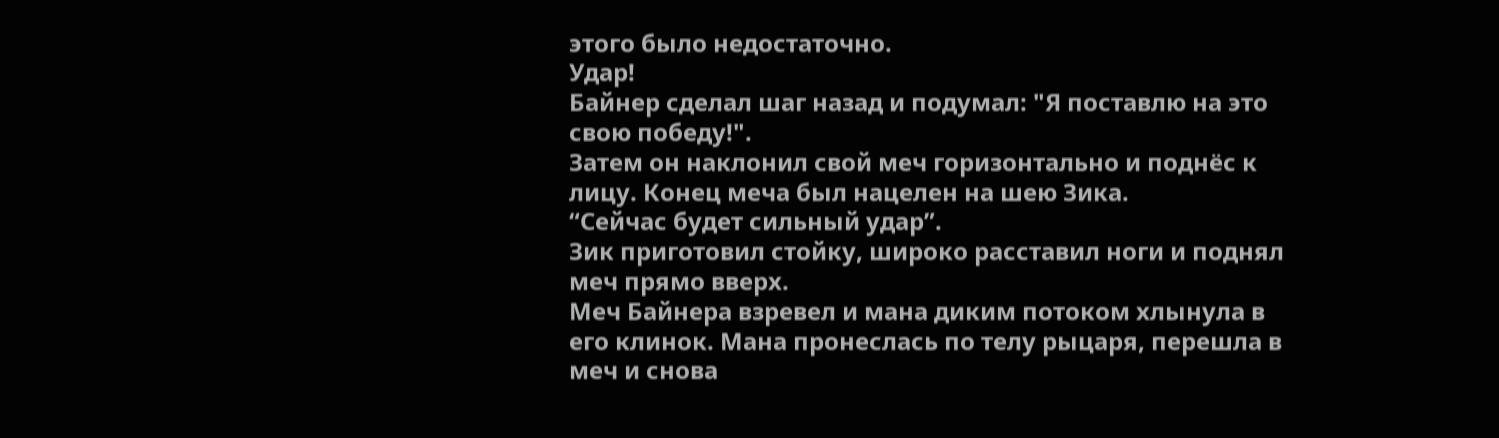этого было недостаточно.
Удар!
Байнер сделал шаг назад и подумал: "Я поставлю на это свою победу!".
Затем он наклонил свой меч горизонтально и поднёс к лицу. Конец меча был нацелен на шею Зика.
“Сейчас будет сильный удар”.
Зик приготовил стойку, широко расставил ноги и поднял меч прямо вверх.
Меч Байнера взревел и мана диким потоком хлынула в его клинок. Мана пронеслась по телу рыцаря, перешла в меч и снова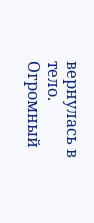вернулась в тело. Огромный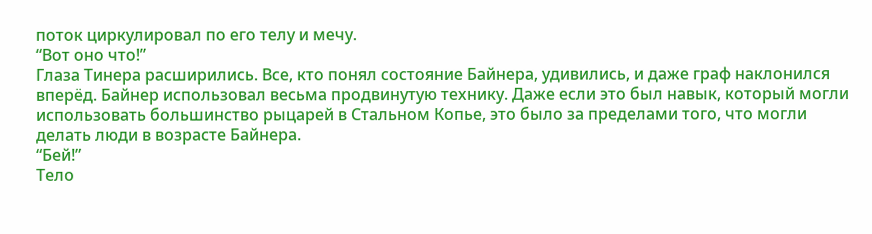поток циркулировал по его телу и мечу.
“Вот оно что!”
Глаза Тинера расширились. Все, кто понял состояние Байнера, удивились, и даже граф наклонился вперёд. Байнер использовал весьма продвинутую технику. Даже если это был навык, который могли использовать большинство рыцарей в Стальном Копье, это было за пределами того, что могли делать люди в возрасте Байнера.
“Бей!”
Тело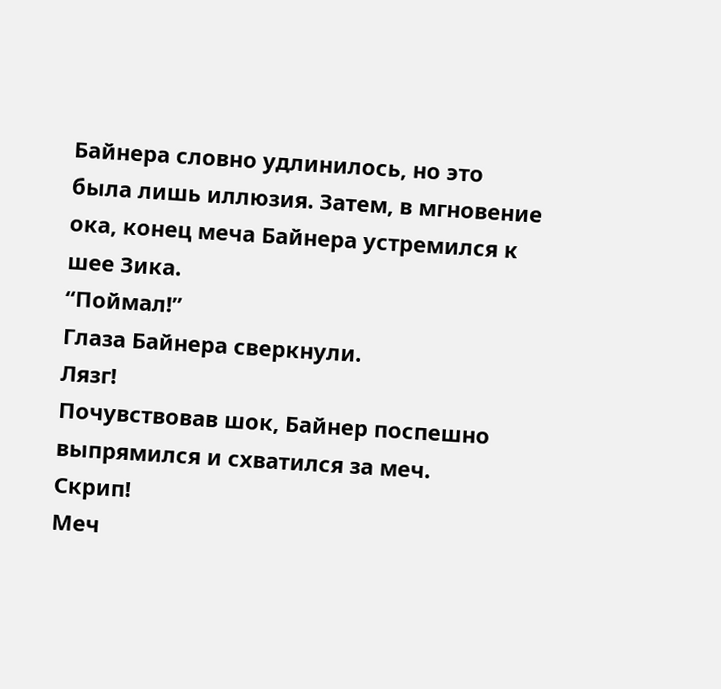Байнера словно удлинилось, но это была лишь иллюзия. Затем, в мгновение ока, конец меча Байнера устремился к шее Зика.
“Поймал!”
Глаза Байнера сверкнули.
Лязг!
Почувствовав шок, Байнер поспешно выпрямился и схватился за меч.
Скрип!
Меч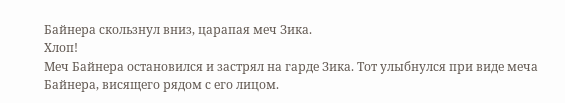Байнера скользнул вниз, царапая меч Зика.
Хлоп!
Меч Байнера остановился и застрял на гарде Зика. Тот улыбнулся при виде меча Байнера, висящего рядом с его лицом.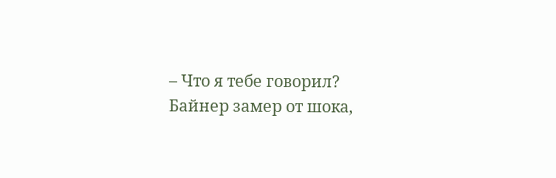– Что я тебе говорил?
Байнер замер от шока,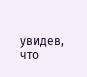увидев, что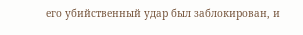его убийственный удар был заблокирован, и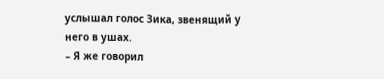услышал голос Зика, звенящий у него в ушах.
– Я же говорил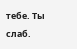тебе. Ты слаб.